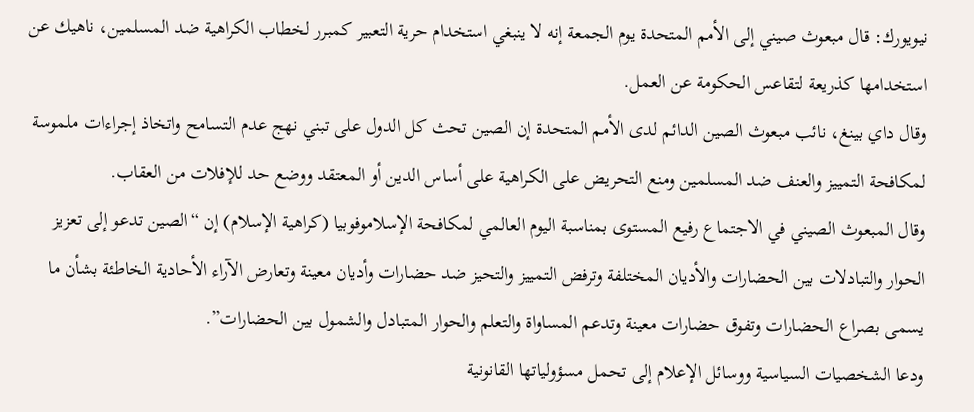نيويورك: قال مبعوث صيني إلى الأمم المتحدة يوم الجمعة إنه لا ينبغي استخدام حرية التعبير كمبرر لخطاب الكراهية ضد المسلمين، ناهيك عن استخدامها كذريعة لتقاعس الحكومة عن العمل.
وقال داي بينغ، نائب مبعوث الصين الدائم لدى الأمم المتحدة إن الصين تحث كل الدول على تبني نهج عدم التسامح واتخاذ إجراءات ملموسة لمكافحة التمييز والعنف ضد المسلمين ومنع التحريض على الكراهية على أساس الدين أو المعتقد ووضع حد للإفلات من العقاب.
وقال المبعوث الصيني في الاجتماع رفيع المستوى بمناسبة اليوم العالمي لمكافحة الإسلاموفوبيا (كراهية الإسلام) إن “الصين تدعو إلى تعزيز الحوار والتبادلات بين الحضارات والأديان المختلفة وترفض التمييز والتحيز ضد حضارات وأديان معينة وتعارض الآراء الأحادية الخاطئة بشأن ما يسمى بصراع الحضارات وتفوق حضارات معينة وتدعم المساواة والتعلم والحوار المتبادل والشمول بين الحضارات”.
ودعا الشخصيات السياسية ووسائل الإعلام إلى تحمل مسؤولياتها القانونية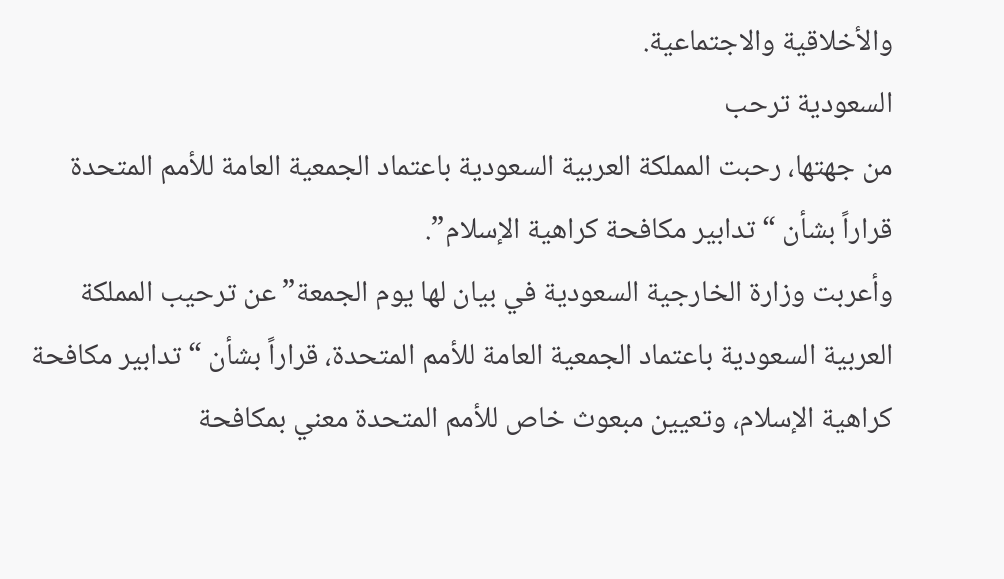والأخلاقية والاجتماعية.
السعودية ترحب
من جهتها، رحبت المملكة العربية السعودية باعتماد الجمعية العامة للأمم المتحدة قراراً بشأن “تدابير مكافحة كراهية الإسلام”.
وأعربت وزارة الخارجية السعودية في بيان لها يوم الجمعة” عن ترحيب المملكة العربية السعودية باعتماد الجمعية العامة للأمم المتحدة، قراراً بشأن “تدابير مكافحة كراهية الإسلام، وتعيين مبعوث خاص للأمم المتحدة معني بمكافحة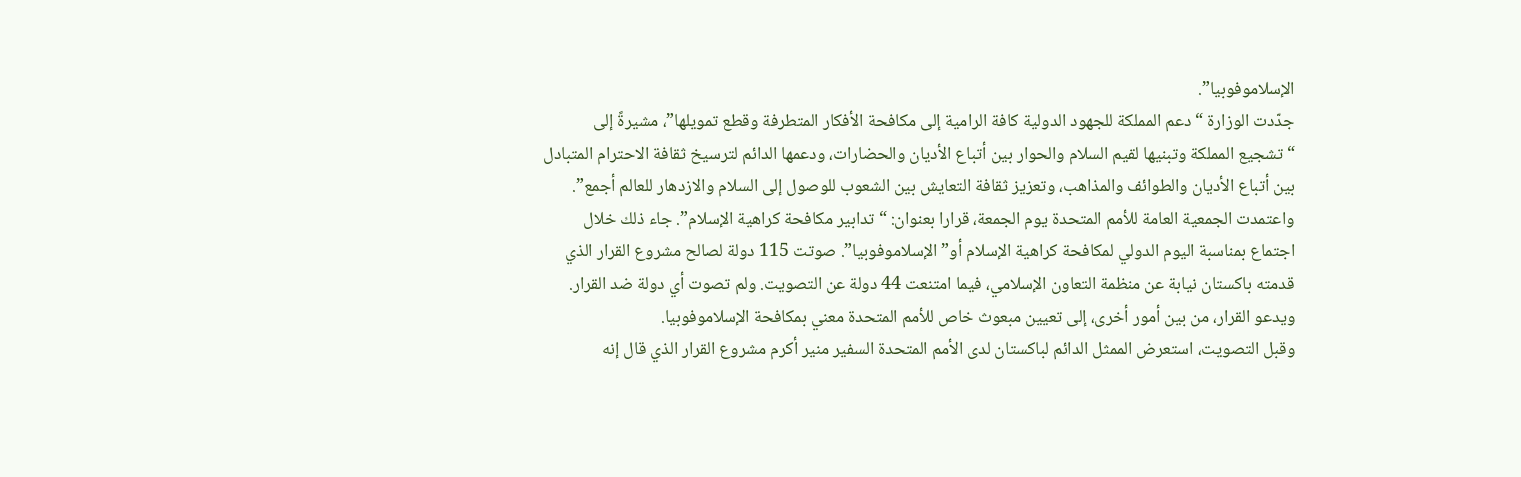الإسلاموفوبيا”.
جدّدت الوزارة “دعم المملكة للجهود الدولية كافة الرامية إلى مكافحة الأفكار المتطرفة وقطع تمويلها”، مشيرةً إلى “تشجيع المملكة وتبنيها لقيم السلام والحوار بين أتباع الأديان والحضارات، ودعمها الدائم لترسيخ ثقافة الاحترام المتبادل بين أتباع الأديان والطوائف والمذاهب، وتعزيز ثقافة التعايش بين الشعوب للوصول إلى السلام والازدهار للعالم أجمع”.
واعتمدت الجمعية العامة للأمم المتحدة يوم الجمعة، قرارا بعنوان: “تدابير مكافحة كراهية الإسلام”. جاء ذلك خلال اجتماع بمناسبة اليوم الدولي لمكافحة كراهية الإسلام أو”الإسلاموفوبيا”. صوتت 115 دولة لصالح مشروع القرار الذي قدمته باكستان نيابة عن منظمة التعاون الإسلامي، فيما امتنعت 44 دولة عن التصويت. ولم تصوت أي دولة ضد القرار.
ويدعو القرار، من بين أمور أخرى، إلى تعيين مبعوث خاص للأمم المتحدة معني بمكافحة الإسلاموفوبيا.
وقبل التصويت، استعرض الممثل الدائم لباكستان لدى الأمم المتحدة السفير منير أكرم مشروع القرار الذي قال إنه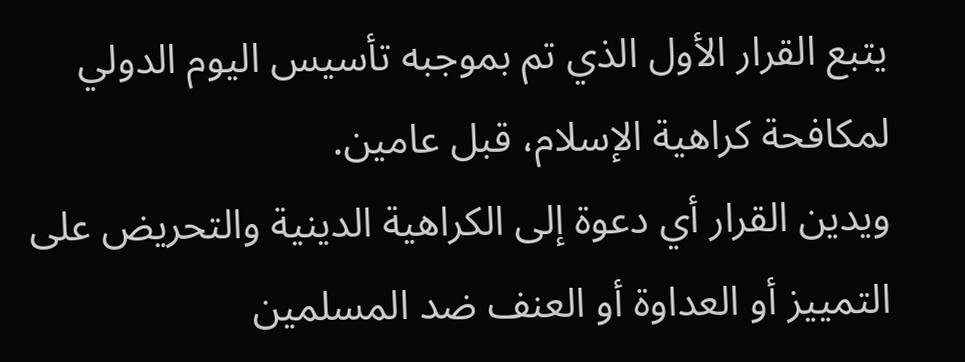يتبع القرار الأول الذي تم بموجبه تأسيس اليوم الدولي لمكافحة كراهية الإسلام، قبل عامين.
ويدين القرار أي دعوة إلى الكراهية الدينية والتحريض على التمييز أو العداوة أو العنف ضد المسلمين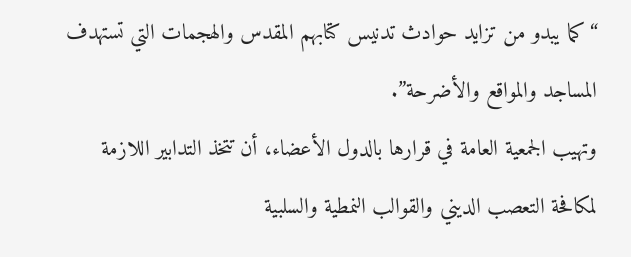“كما يبدو من تزايد حوادث تدنيس كتابهم المقدس والهجمات التي تستهدف المساجد والمواقع والأضرحة”.
وتهيب الجمعية العامة في قرارها بالدول الأعضاء، أن تتخذ التدابير اللازمة لمكافحة التعصب الديني والقوالب النمطية والسلبية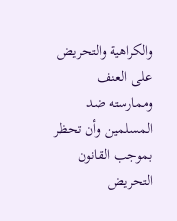والكراهية والتحريض على العنف وممارسته ضد المسلمين وأن تحظر بموجب القانون التحريض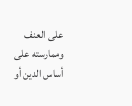على العنف وممارسته على أساس الدين أو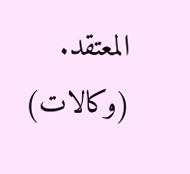المعتقد.
(وكالات)